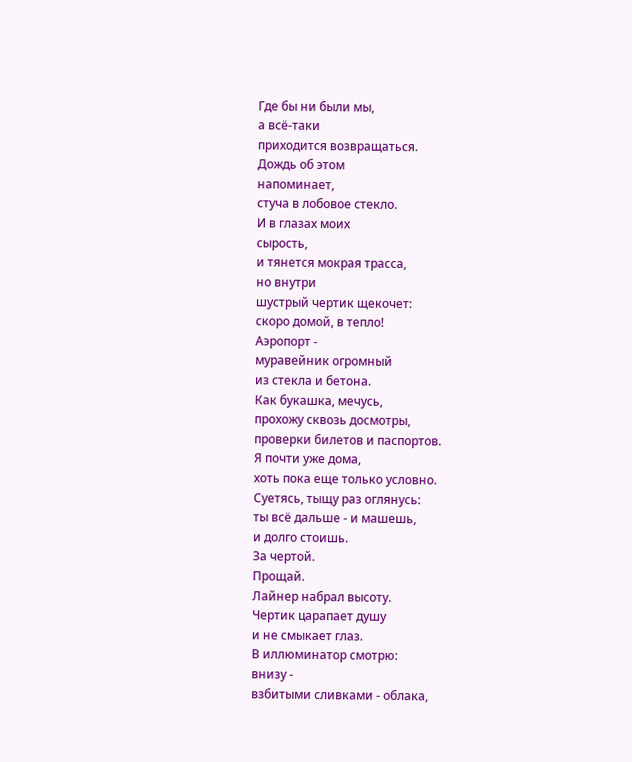Где бы ни были мы,
а всё-таки
приходится возвращаться.
Дождь об этом
напоминает,
стуча в лобовое стекло.
И в глазах моих
сырость,
и тянется мокрая трасса,
но внутри
шустрый чертик щекочет:
скоро домой, в тепло!
Аэропорт -
муравейник огромный
из стекла и бетона.
Как букашка, мечусь,
прохожу сквозь досмотры,
проверки билетов и паспортов.
Я почти уже дома,
хоть пока еще только условно.
Суетясь, тыщу раз оглянусь:
ты всё дальше - и машешь,
и долго стоишь.
За чертой.
Прощай.
Лайнер набрал высоту.
Чертик царапает душу
и не смыкает глаз.
В иллюминатор смотрю:
внизу -
взбитыми сливками - облака,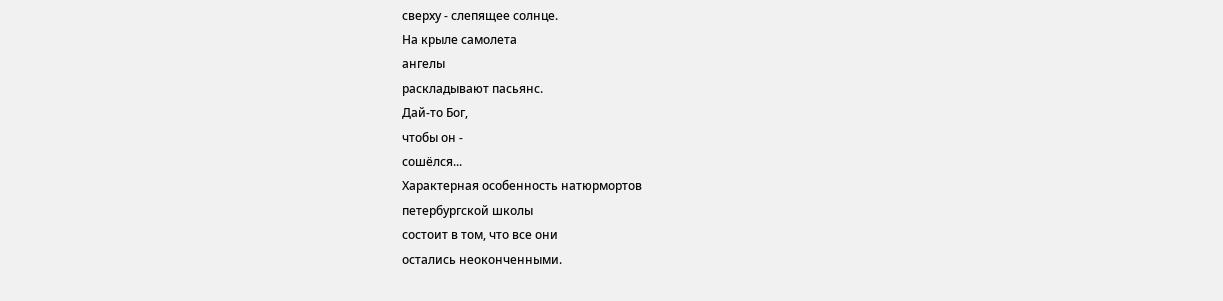сверху - слепящее солнце.
На крыле самолета
ангелы
раскладывают пасьянс.
Дай-то Бог,
чтобы он -
сошёлся...
Характерная особенность натюрмортов
петербургской школы
состоит в том, что все они
остались неоконченными.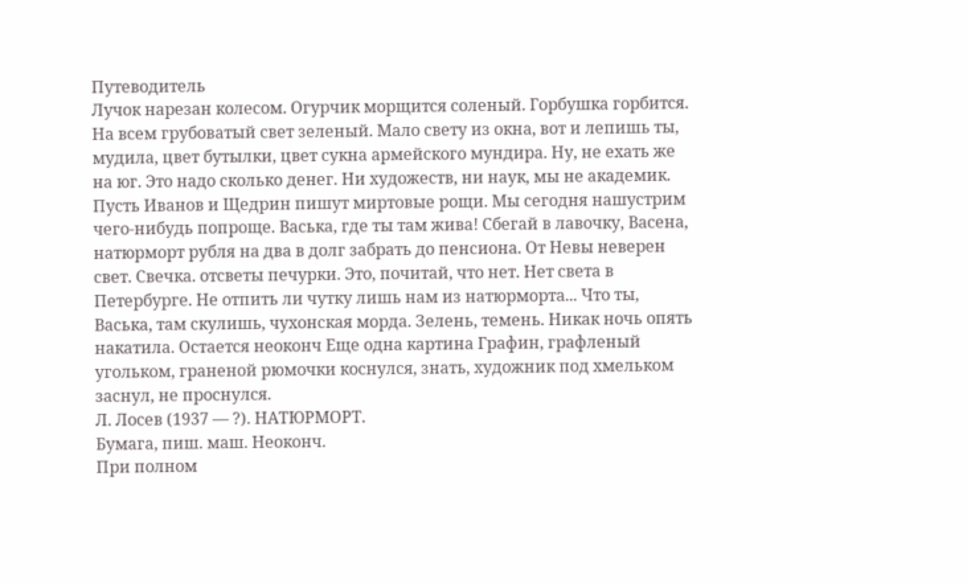Путеводитель
Лучок нарезан колесом. Огурчик морщится соленый. Горбушка горбится. На всем грубоватый свет зеленый. Мало свету из окна, вот и лепишь ты, мудила, цвет бутылки, цвет сукна армейского мундира. Ну, не ехать же на юг. Это надо сколько денег. Ни художеств, ни наук, мы не академик. Пусть Иванов и Щедрин пишут миртовые рощи. Мы сегодня нашустрим чего-нибудь попроще. Васька, где ты там жива! Сбегай в лавочку, Васена, натюрморт рубля на два в долг забрать до пенсиона. От Невы неверен свет. Свечка. отсветы печурки. Это, почитай, что нет. Нет света в Петербурге. Не отпить ли чутку лишь нам из натюрморта... Что ты, Васька, там скулишь, чухонская морда. Зелень, темень. Никак ночь опять накатила. Остается неоконч Еще одна картина Графин, графленый угольком, граненой рюмочки коснулся, знать, художник под хмельком заснул, не проснулся.
Л. Лосев (1937 — ?). НАТЮРМОРТ.
Бумага, пиш. маш. Неоконч.
При полном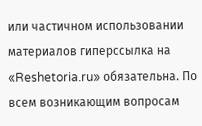или частичном использовании материалов гиперссылка на «Reshetoria.ru» обязательна. По всем возникающим вопросам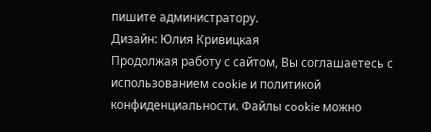пишите администратору.
Дизайн: Юлия Кривицкая
Продолжая работу с сайтом, Вы соглашаетесь с использованием cookie и политикой конфиденциальности. Файлы cookie можно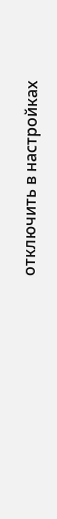отключить в настройках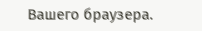Вашего браузера.